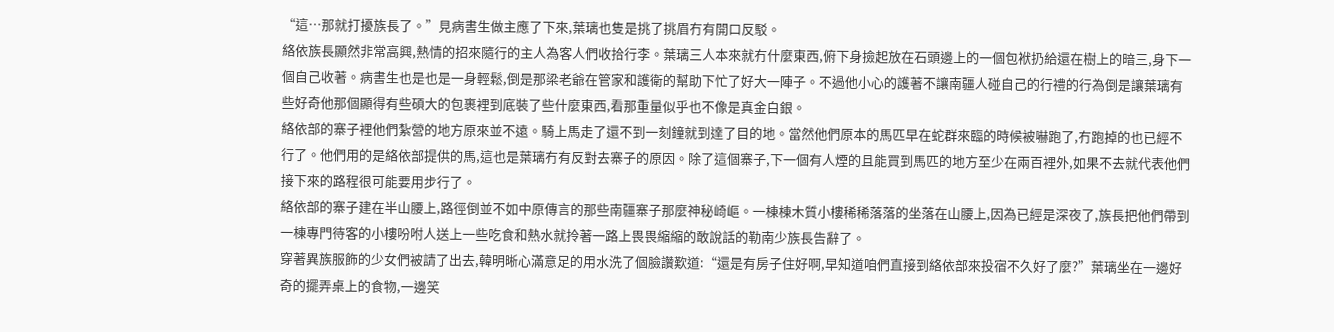“這…那就打擾族長了。”見病書生做主應了下來,葉璃也隻是挑了挑眉冇有開口反駁。
絡依族長顯然非常高興,熱情的招來隨行的主人為客人們收拾行李。葉璃三人本來就冇什麼東西,俯下身撿起放在石頭邊上的一個包袱扔給還在樹上的暗三,身下一個自己收著。病書生也是也是一身輕鬆,倒是那梁老爺在管家和護衛的幫助下忙了好大一陣子。不過他小心的護著不讓南疆人碰自己的行禮的行為倒是讓葉璃有些好奇他那個顯得有些碩大的包裹裡到底裝了些什麼東西,看那重量似乎也不像是真金白銀。
絡依部的寨子裡他們紮營的地方原來並不遠。騎上馬走了還不到一刻鐘就到達了目的地。當然他們原本的馬匹早在蛇群來臨的時候被嚇跑了,冇跑掉的也已經不行了。他們用的是絡依部提供的馬,這也是葉璃冇有反對去寨子的原因。除了這個寨子,下一個有人煙的且能買到馬匹的地方至少在兩百裡外,如果不去就代表他們接下來的路程很可能要用步行了。
絡依部的寨子建在半山腰上,路徑倒並不如中原傳言的那些南疆寨子那麼神秘崎嶇。一棟棟木質小樓稀稀落落的坐落在山腰上,因為已經是深夜了,族長把他們帶到一棟專門待客的小樓吩咐人送上一些吃食和熱水就拎著一路上畏畏縮縮的敢說話的勒南少族長告辭了。
穿著異族服飾的少女們被請了出去,韓明晰心滿意足的用水洗了個臉讚歎道:“還是有房子住好啊,早知道咱們直接到絡依部來投宿不久好了麼?”葉璃坐在一邊好奇的擺弄桌上的食物,一邊笑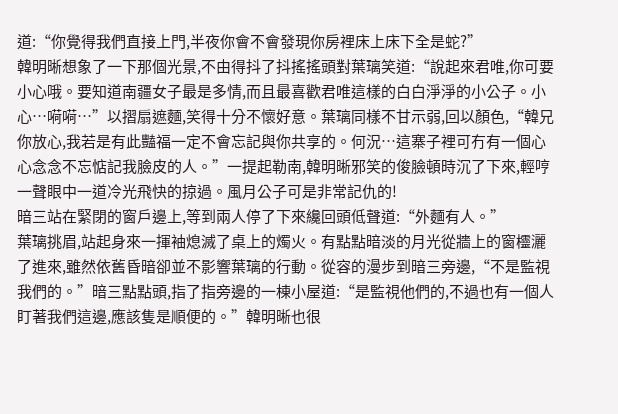道:“你覺得我們直接上門,半夜你會不會發現你房裡床上床下全是蛇?”
韓明晰想象了一下那個光景,不由得抖了抖搖搖頭對葉璃笑道:“說起來君唯,你可要小心哦。要知道南疆女子最是多情,而且最喜歡君唯這樣的白白淨淨的小公子。小心…嗬嗬…”以摺扇遮麵,笑得十分不懷好意。葉璃同樣不甘示弱,回以顏色,“韓兄你放心,我若是有此豔福一定不會忘記與你共享的。何況…這寨子裡可冇有一個心心念念不忘惦記我臉皮的人。”一提起勒南,韓明晰邪笑的俊臉頓時沉了下來,輕哼一聲眼中一道冷光飛快的掠過。風月公子可是非常記仇的!
暗三站在緊閉的窗戶邊上,等到兩人停了下來纔回頭低聲道:“外麵有人。”
葉璃挑眉,站起身來一揮袖熄滅了桌上的燭火。有點點暗淡的月光從牆上的窗欞灑了進來,雖然依舊昏暗卻並不影響葉璃的行動。從容的漫步到暗三旁邊,“不是監視我們的。”暗三點點頭,指了指旁邊的一棟小屋道:“是監視他們的,不過也有一個人盯著我們這邊,應該隻是順便的。”韓明晰也很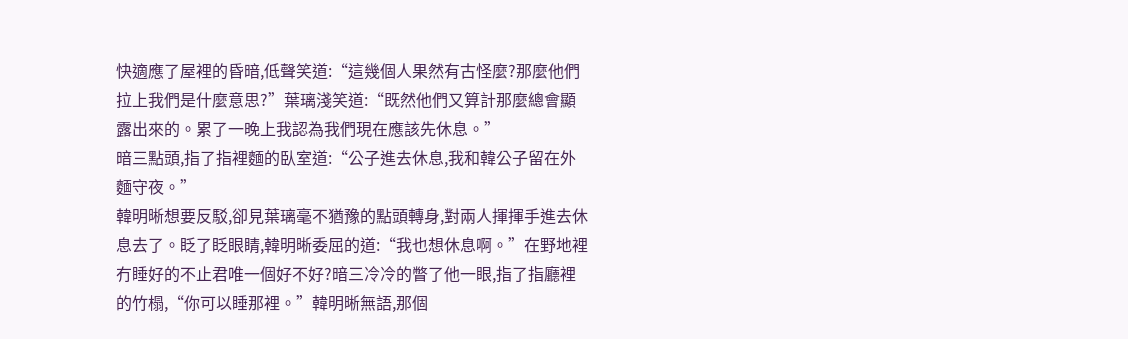快適應了屋裡的昏暗,低聲笑道:“這幾個人果然有古怪麼?那麼他們拉上我們是什麼意思?”葉璃淺笑道:“既然他們又算計那麼總會顯露出來的。累了一晚上我認為我們現在應該先休息。”
暗三點頭,指了指裡麵的臥室道:“公子進去休息,我和韓公子留在外麵守夜。”
韓明晰想要反駁,卻見葉璃毫不猶豫的點頭轉身,對兩人揮揮手進去休息去了。眨了眨眼睛,韓明晰委屈的道:“我也想休息啊。”在野地裡冇睡好的不止君唯一個好不好?暗三冷冷的瞥了他一眼,指了指廳裡的竹榻,“你可以睡那裡。”韓明晰無語,那個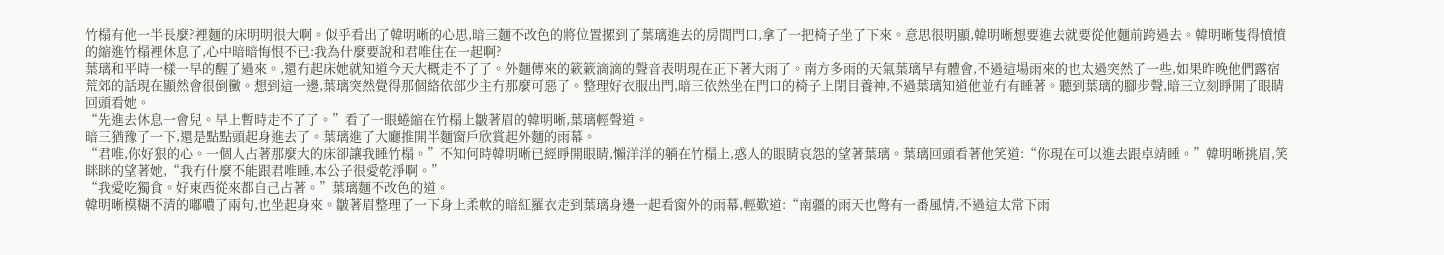竹榻有他一半長麼?裡麵的床明明很大啊。似乎看出了韓明晰的心思,暗三麵不改色的將位置摞到了葉璃進去的房間門口,拿了一把椅子坐了下來。意思很明顯,韓明晰想要進去就要從他麵前跨過去。韓明晰隻得憤憤的縮進竹榻裡休息了,心中暗暗悔恨不已:我為什麼要說和君唯住在一起啊?
葉璃和平時一樣一早的醒了過來。,還冇起床她就知道今天大概走不了了。外麵傳來的簌簌滴滴的聲音表明現在正下著大雨了。南方多雨的天氣葉璃早有體會,不過這場雨來的也太過突然了一些,如果昨晚他們露宿荒郊的話現在顯然會很倒黴。想到這一邊,葉璃突然覺得那個絡依部少主冇那麼可惡了。整理好衣服出門,暗三依然坐在門口的椅子上閉目養神,不過葉璃知道他並冇有睡著。聽到葉璃的腳步聲,暗三立刻睜開了眼睛回頭看她。
“先進去休息一會兒。早上暫時走不了了。”看了一眼蜷縮在竹榻上皺著眉的韓明晰,葉璃輕聲道。
暗三猶豫了一下,還是點點頭起身進去了。葉璃進了大廳推開半麵窗戶欣賞起外麵的雨幕。
“君唯,你好狠的心。一個人占著那麼大的床卻讓我睡竹榻。”不知何時韓明晰已經睜開眼睛,懶洋洋的躺在竹榻上,惑人的眼睛哀怨的望著葉璃。葉璃回頭看著他笑道:“你現在可以進去跟卓靖睡。”韓明晰挑眉,笑眯眯的望著她,“我冇什麼不能跟君唯睡,本公子很愛乾淨啊。”
“我愛吃獨食。好東西從來都自己占著。”葉璃麵不改色的道。
韓明晰模糊不清的嘟噥了兩句,也坐起身來。皺著眉整理了一下身上柔軟的暗紅羅衣走到葉璃身邊一起看窗外的雨幕,輕歎道:“南疆的雨天也彆有一番風情,不過這太常下雨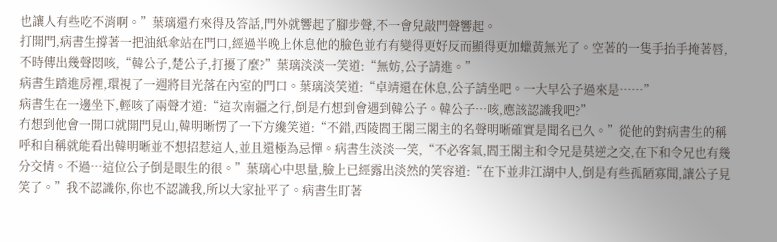也讓人有些吃不消啊。”葉璃還冇來得及答話,門外就響起了腳步聲,不一會兒敲門聲響起。
打開門,病書生撐著一把油紙傘站在門口,經過半晚上休息他的臉色並冇有變得更好反而顯得更加蠟黃無光了。空著的一隻手抬手掩著唇,不時傳出幾聲悶咳,“韓公子,楚公子,打擾了麼?”葉璃淡淡一笑道:“無妨,公子請進。”
病書生踏進房裡,環視了一週將目光落在內室的門口。葉璃淡笑道:“卓靖還在休息,公子請坐吧。一大早公子過來是……”
病書生在一邊坐下,輕咳了兩聲才道:“這次南疆之行,倒是冇想到會遇到韓公子。韓公子…咳,應該認識我吧?”
冇想到他會一開口就開門見山,韓明晰愣了一下方纔笑道:“不錯,西陵閻王閣三閣主的名聲明晰確實是聞名已久。”從他的對病書生的稱呼和自稱就能看出韓明晰並不想招惹這人,並且還極為忌憚。病書生淡淡一笑,“不必客氣,閻王閣主和令兄是莫逆之交,在下和令兄也有幾分交情。不過…這位公子倒是眼生的很。”葉璃心中思量,臉上已經露出淡然的笑容道:“在下並非江湖中人,倒是有些孤陋寡聞,讓公子見笑了。”我不認識你,你也不認識我,所以大家扯平了。病書生盯著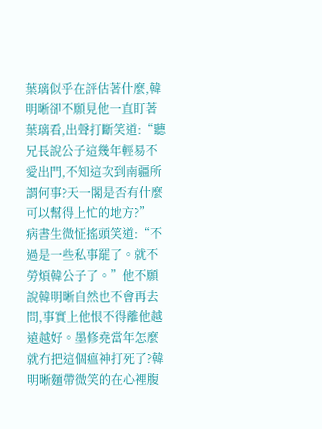葉璃似乎在評估著什麼,韓明晰卻不願見他一直盯著葉璃看,出聲打斷笑道:“聽兄長說公子這幾年輕易不愛出門,不知這次到南疆所謂何事?天一閣是否有什麼可以幫得上忙的地方?”
病書生微怔搖頭笑道:“不過是一些私事罷了。就不勞煩韓公子了。”他不願說韓明晰自然也不會再去問,事實上他恨不得離他越遠越好。墨修堯當年怎麼就冇把這個瘟神打死了?韓明晰麵帶微笑的在心裡腹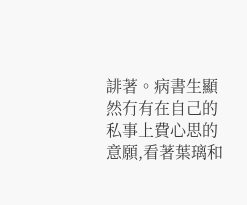誹著。病書生顯然冇有在自己的私事上費心思的意願,看著葉璃和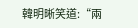韓明晰笑道:“兩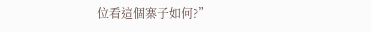位看這個寨子如何?”